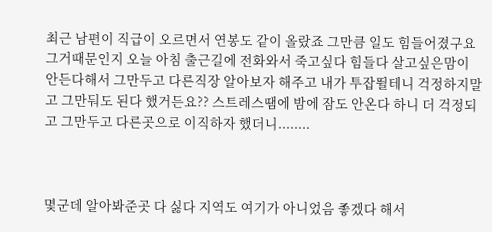최근 남편이 직급이 오르면서 연봉도 같이 올랐죠 그만큼 일도 힘들어졌구요 그거때문인지 오늘 아침 출근길에 전화와서 죽고싶다 힘들다 살고싶은맘이 안든다해서 그만두고 다른직장 알아보자 해주고 내가 투잡뛸테니 걱정하지말고 그만둬도 된다 했거든요?? 스트레스땜에 밤에 잠도 안온다 하니 더 걱정되고 그만두고 다른곳으로 이직하자 했더니........



몇군데 알아봐준곳 다 싫다 지역도 여기가 아니었음 좋겠다 해서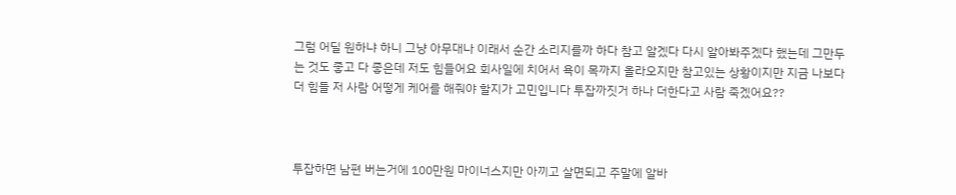그럼 어딜 원하냐 하니 그냥 아무대나 이래서 순간 소리지를까 하다 참고 알겠다 다시 알아봐주겠다 했는데 그만두는 것도 좋고 다 좋은데 저도 힘들어요 회사일에 치어서 욕이 목까지 올라오지만 참고있는 상황이지만 지금 나보다 더 힘들 저 사람 어떻게 케어를 해줘야 할지가 고민입니다 투잡까짓거 하나 더한다고 사람 죽겠어요??



투잡하면 남편 버는거에 100만원 마이너스지만 아끼고 살면되고 주말에 알바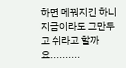하면 메꿔지긴 하니 지금이라도 그만두고 쉬라고 할까요..........